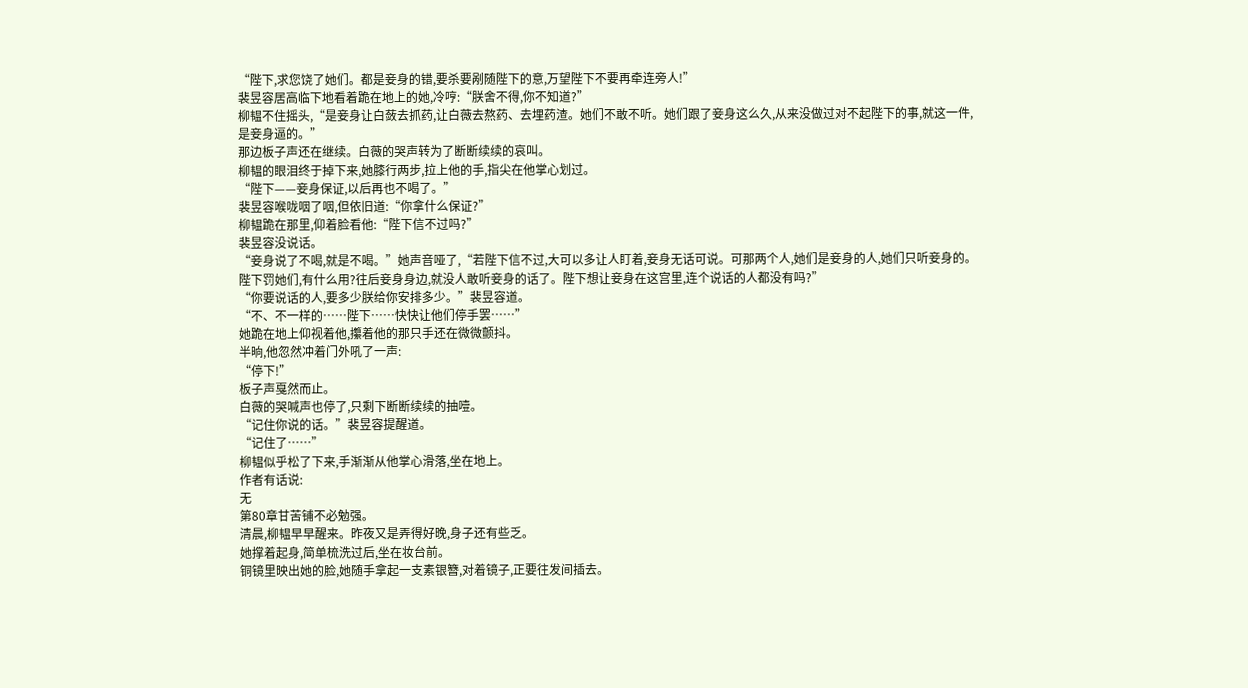“陛下,求您饶了她们。都是妾身的错,要杀要剐随陛下的意,万望陛下不要再牵连旁人!”
裴昱容居高临下地看着跪在地上的她,冷哼:“朕舍不得,你不知道?”
柳韫不住摇头,“是妾身让白蔹去抓药,让白薇去熬药、去埋药渣。她们不敢不听。她们跟了妾身这么久,从来没做过对不起陛下的事,就这一件,是妾身逼的。”
那边板子声还在继续。白薇的哭声转为了断断续续的哀叫。
柳韫的眼泪终于掉下来,她膝行两步,拉上他的手,指尖在他掌心划过。
“陛下——妾身保证,以后再也不喝了。”
裴昱容喉咙咽了咽,但依旧道:“你拿什么保证?”
柳韫跪在那里,仰着脸看他:“陛下信不过吗?”
裴昱容没说话。
“妾身说了不喝,就是不喝。”她声音哑了,“若陛下信不过,大可以多让人盯着,妾身无话可说。可那两个人,她们是妾身的人,她们只听妾身的。陛下罚她们,有什么用?往后妾身身边,就没人敢听妾身的话了。陛下想让妾身在这宫里,连个说话的人都没有吗?”
“你要说话的人,要多少朕给你安排多少。”裴昱容道。
“不、不一样的……陛下……快快让他们停手罢……”
她跪在地上仰视着他,攥着他的那只手还在微微颤抖。
半晌,他忽然冲着门外吼了一声:
“停下!”
板子声戛然而止。
白薇的哭喊声也停了,只剩下断断续续的抽噎。
“记住你说的话。”裴昱容提醒道。
“记住了……”
柳韫似乎松了下来,手渐渐从他掌心滑落,坐在地上。
作者有话说:
无
第80章甘苦铺不必勉强。
清晨,柳韫早早醒来。昨夜又是弄得好晚,身子还有些乏。
她撑着起身,简单梳洗过后,坐在妆台前。
铜镜里映出她的脸,她随手拿起一支素银簪,对着镜子,正要往发间插去。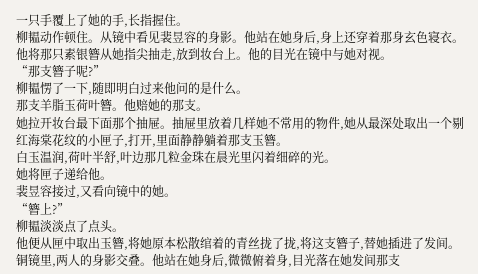一只手覆上了她的手,长指握住。
柳韫动作顿住。从镜中看见裴昱容的身影。他站在她身后,身上还穿着那身玄色寝衣。
他将那只素银簪从她指尖抽走,放到妆台上。他的目光在镜中与她对视。
“那支簪子呢?”
柳韫愣了一下,随即明白过来他问的是什么。
那支羊脂玉荷叶簪。他赔她的那支。
她拉开妆台最下面那个抽屉。抽屉里放着几样她不常用的物件,她从最深处取出一个剔红海棠花纹的小匣子,打开,里面静静躺着那支玉簪。
白玉温润,荷叶半舒,叶边那几粒金珠在晨光里闪着细碎的光。
她将匣子递给他。
裴昱容接过,又看向镜中的她。
“簪上?”
柳韫淡淡点了点头。
他便从匣中取出玉簪,将她原本松散绾着的青丝拢了拢,将这支簪子,替她插进了发间。
铜镜里,两人的身影交叠。他站在她身后,微微俯着身,目光落在她发间那支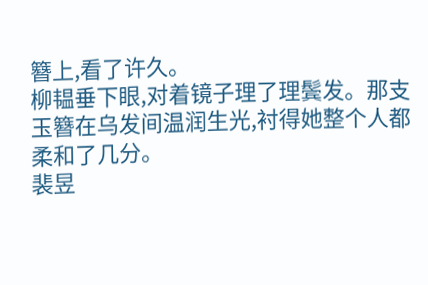簪上,看了许久。
柳韫垂下眼,对着镜子理了理鬓发。那支玉簪在乌发间温润生光,衬得她整个人都柔和了几分。
裴昱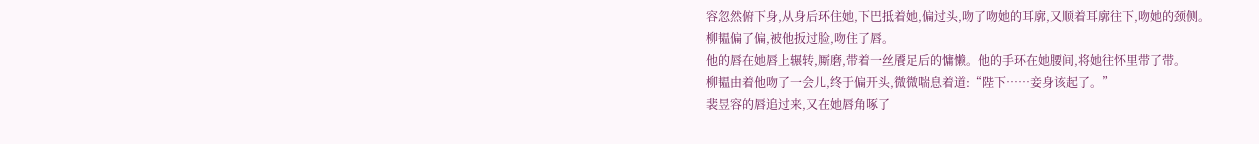容忽然俯下身,从身后环住她,下巴抵着她,偏过头,吻了吻她的耳廓,又顺着耳廓往下,吻她的颈侧。
柳韫偏了偏,被他扳过脸,吻住了唇。
他的唇在她唇上辗转,厮磨,带着一丝餍足后的慵懒。他的手环在她腰间,将她往怀里带了带。
柳韫由着他吻了一会儿,终于偏开头,微微喘息着道:“陛下……妾身该起了。”
裴昱容的唇追过来,又在她唇角啄了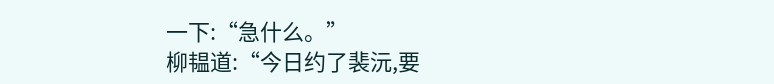一下:“急什么。”
柳韫道:“今日约了裴沅,要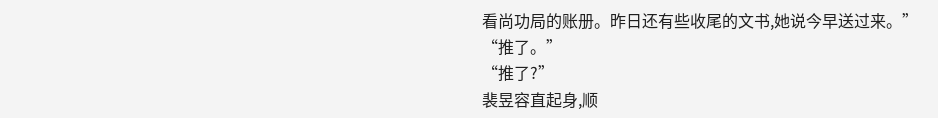看尚功局的账册。昨日还有些收尾的文书,她说今早送过来。”
“推了。”
“推了?”
裴昱容直起身,顺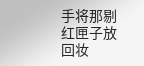手将那剔红匣子放回妆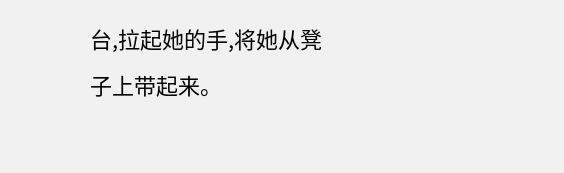台,拉起她的手,将她从凳子上带起来。